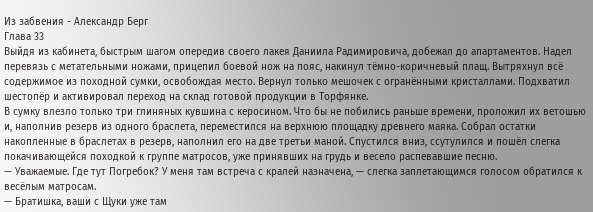Из забвения - Александр Берг
Глава 33
Выйдя из кабинета, быстрым шагом опередив своего лакея Даниила Радимировича, добежал до апартаментов. Надел перевязь с метательными ножами, прицепил боевой нож на пояс, накинул тёмно-коричневый плащ. Вытряхнул всё содержимое из походной сумки, освобождая место. Вернул только мешочек с огранёнными кристаллами. Подхватил шестопёр и активировал переход на склад готовой продукции в Торфянке.
В сумку влезло только три глиняных кувшина с керосином. Что бы не побились раньше времени, проложил их ветошью и, наполнив резерв из одного браслета, переместился на верхнюю площадку древнего маяка. Собрал остатки накопленные в браслетах в резерв, наполнил его на две третьи маной. Спустился вниз, ссутулился и пошёл слегка покачивающейся походкой к группе матросов, уже принявших на грудь и весело распевавшие песню.
— Уважаемые. Где тут Погребок? У меня там встреча с кралей назначена, — слегка заплетающимся голосом обратился к весёлым матросам.
— Братишка, ваши с Щуки уже там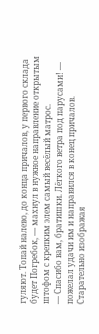гуляют. Топай налево, до конца причалов, у первого склада будет Погребок, — махнул в нужное направление открытым штофом с крепким элем самый весёлый матрос.
— Спасибо вам, братишки. Лёгкого ветра под парусами! — пожелал удачи им и направился в конец причалов.
Старательно изображая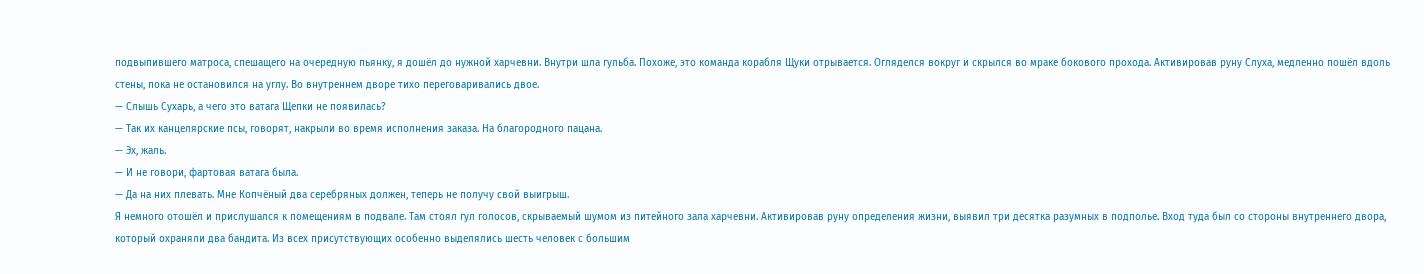подвыпившего матроса, спешащего на очередную пьянку, я дошёл до нужной харчевни. Внутри шла гульба. Похоже, это команда корабля Щуки отрывается. Огляделся вокруг и скрылся во мраке бокового прохода. Активировав руну Слуха, медленно пошёл вдоль стены, пока не остановился на углу. Во внутреннем дворе тихо переговаривались двое.
— Слышь Сухарь, а чего это ватага Щепки не появилась?
— Так их канцелярские псы, говорят, накрыли во время исполнения заказа. На благородного пацана.
— Эх, жаль.
— И не говори, фартовая ватага была.
— Да на них плевать. Мне Копчёный два серебряных должен, теперь не получу свой выигрыш.
Я немного отошёл и прислушался к помещениям в подвале. Там стоял гул голосов, скрываемый шумом из питейного зала харчевни. Активировав руну определения жизни, выявил три десятка разумных в подполье. Вход туда был со стороны внутреннего двора, который охраняли два бандита. Из всех присутствующих особенно выделялись шесть человек с большим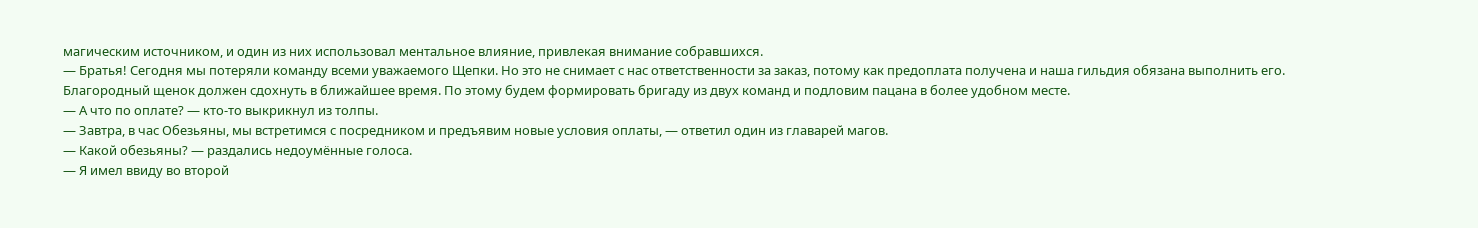магическим источником, и один из них использовал ментальное влияние, привлекая внимание собравшихся.
— Братья! Сегодня мы потеряли команду всеми уважаемого Щепки. Но это не снимает с нас ответственности за заказ, потому как предоплата получена и наша гильдия обязана выполнить его. Благородный щенок должен сдохнуть в ближайшее время. По этому будем формировать бригаду из двух команд и подловим пацана в более удобном месте.
— А что по оплате? — кто-то выкрикнул из толпы.
— Завтра, в час Обезьяны, мы встретимся с посредником и предъявим новые условия оплаты, — ответил один из главарей магов.
— Какой обезьяны? — раздались недоумённые голоса.
— Я имел ввиду во второй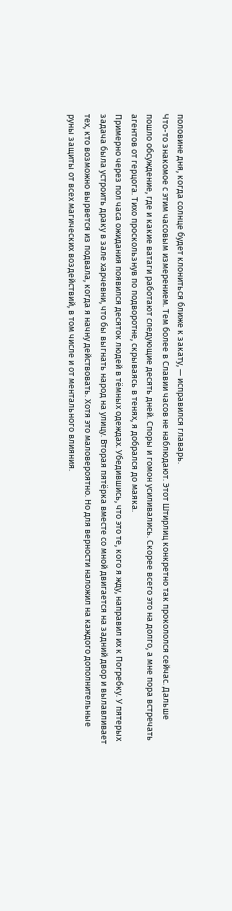половине дня, когда солнце будет клониться ближе к закату, — исправился главарь.
Что-то знакомое с этим часовым измерением. Тем более в Славии часов не наблюдают. Этот Штирлиц конкретно так прокололся сейчас. Дальше пошло обсуждение, где и какие ватаги работают следующие десять дней. Споры и гомон усиливались. Скорее всего это на долго, а мне пора встречать агентов от герцога. Тихо проскользнув по подворотне, скрываясь в тенях, я добрался до маяка.
Примерно через пол часа ожидания появился десяток людей в тёмных одеждах. Убедившись, что это те, кого я жду, направил их к Погребку. У пятерых задача была устроить драку в зале харчевни, что бы выгнать народ на улицу. Вторая пятёрка вместе со мной двигается на задний двор и вылавливает тех, кто возможно вырвется из подвала, когда я начну действовать. Хотя это маловероятно. Но для верности наложил на каждого дополнительные руны защиты от всех магических воздействий, в том числе и от ментального влияния.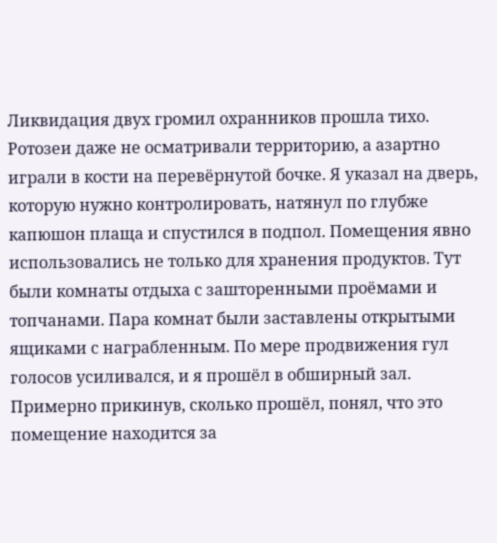Ликвидация двух громил охранников прошла тихо. Ротозеи даже не осматривали территорию, а азартно играли в кости на перевёрнутой бочке. Я указал на дверь, которую нужно контролировать, натянул по глубже капюшон плаща и спустился в подпол. Помещения явно использовались не только для хранения продуктов. Тут были комнаты отдыха с зашторенными проёмами и топчанами. Пара комнат были заставлены открытыми ящиками с награбленным. По мере продвижения гул голосов усиливался, и я прошёл в обширный зал. Примерно прикинув, сколько прошёл, понял, что это помещение находится за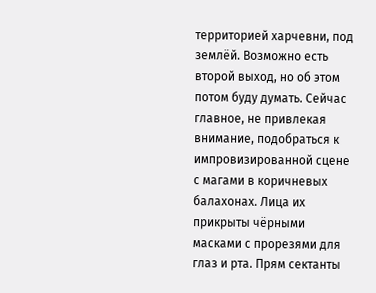территорией харчевни, под землёй. Возможно есть второй выход, но об этом потом буду думать. Сейчас главное, не привлекая внимание, подобраться к импровизированной сцене с магами в коричневых балахонах. Лица их прикрыты чёрными масками с прорезями для глаз и рта. Прям сектанты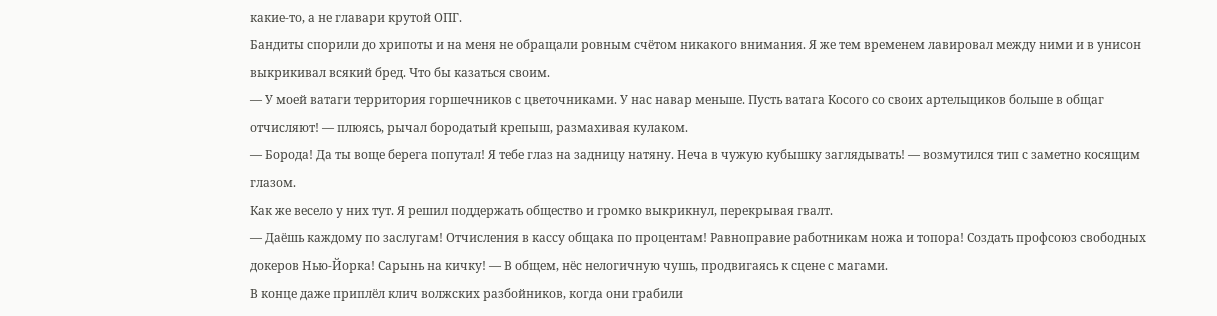какие-то, а не главари крутой ОПГ.
Бандиты спорили до хрипоты и на меня не обращали ровным счётом никакого внимания. Я же тем временем лавировал между ними и в унисон выкрикивал всякий бред. Что бы казаться своим.
— У моей ватаги территория горшечников с цветочниками. У нас навар меньше. Пусть ватага Косого со своих артельщиков больше в общаг отчисляют! — плюясь, рычал бородатый крепыш, размахивая кулаком.
— Борода! Да ты воще берега попутал! Я тебе глаз на задницу натяну. Неча в чужую кубышку заглядывать! — возмутился тип с заметно косящим глазом.
Как же весело у них тут. Я решил поддержать общество и громко выкрикнул, перекрывая гвалт.
— Даёшь каждому по заслугам! Отчисления в кассу общака по процентам! Равноправие работникам ножа и топора! Создать профсоюз свободных докеров Нью-Йорка! Сарынь на кичку! — В общем, нёс нелогичную чушь, продвигаясь к сцене с магами.
В конце даже приплёл клич волжских разбойников, когда они грабили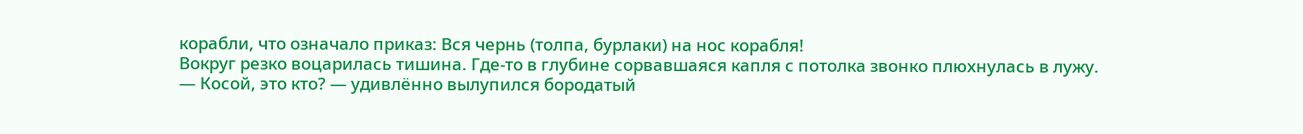корабли, что означало приказ: Вся чернь (толпа, бурлаки) на нос корабля!
Вокруг резко воцарилась тишина. Где-то в глубине сорвавшаяся капля с потолка звонко плюхнулась в лужу.
— Косой, это кто? — удивлённо вылупился бородатый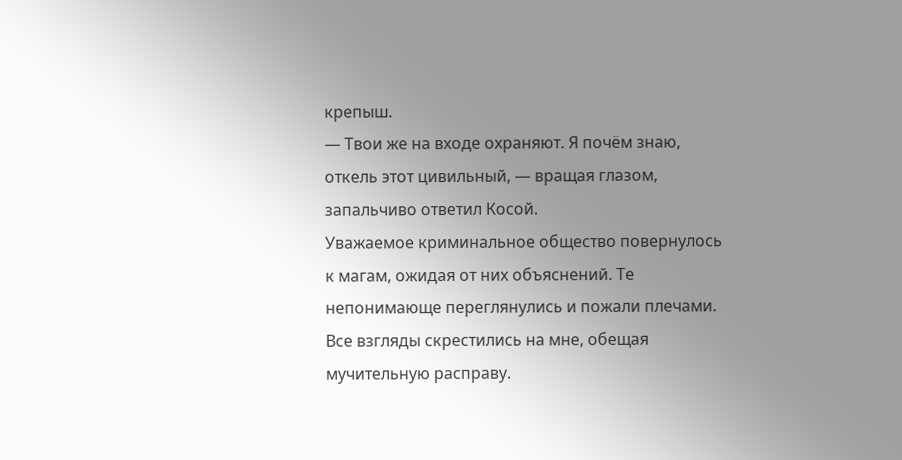крепыш.
— Твои же на входе охраняют. Я почём знаю, откель этот цивильный, — вращая глазом, запальчиво ответил Косой.
Уважаемое криминальное общество повернулось к магам, ожидая от них объяснений. Те непонимающе переглянулись и пожали плечами. Все взгляды скрестились на мне, обещая мучительную расправу.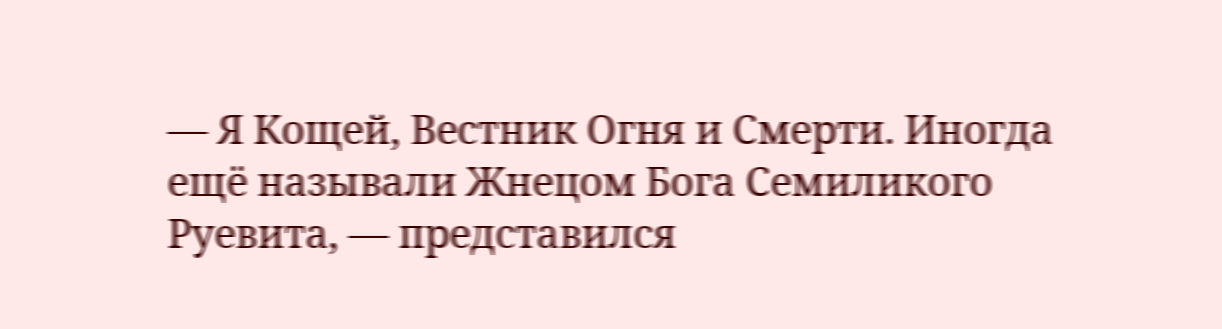— Я Кощей, Вестник Огня и Смерти. Иногда ещё называли Жнецом Бога Семиликого Руевита, — представился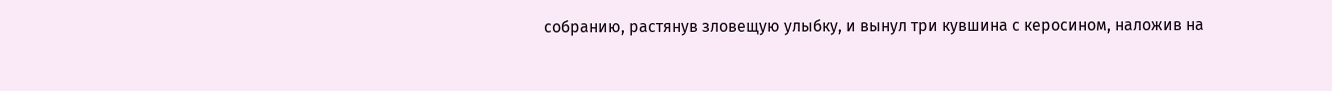собранию, растянув зловещую улыбку, и вынул три кувшина с керосином, наложив на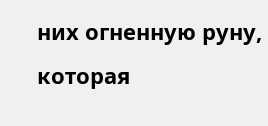них огненную руну, которая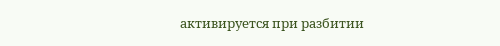активируется при разбитии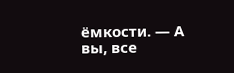ёмкости. — А вы, все